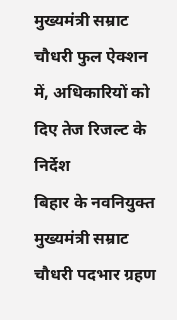मुख्यमंत्री सम्राट चौधरी फुल ऐक्शन में, अधिकारियों को दिए तेज रिजल्ट के निर्देश
बिहार के नवनियुक्त मुख्यमंत्री सम्राट चौधरी पदभार ग्रहण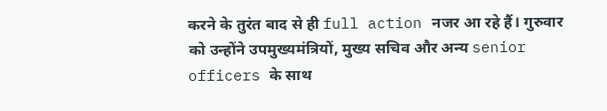करने के तुरंत बाद से ही full action नजर आ रहे हैं। गुरुवार को उन्होंने उपमुख्यमंत्रियों, मुख्य सचिव और अन्य senior officers के साथ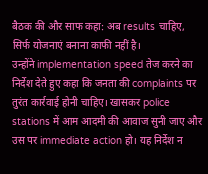बैठक की और साफ कहा: अब results चाहिए, सिर्फ योजनाएं बनाना काफी नहीं है।
उन्होंने implementation speed तेज करने का निर्देश देते हुए कहा कि जनता की complaints पर तुरंत कार्रवाई होनी चाहिए। खासकर police stations में आम आदमी की आवाज सुनी जाए और उस पर immediate action हो। यह निर्देश न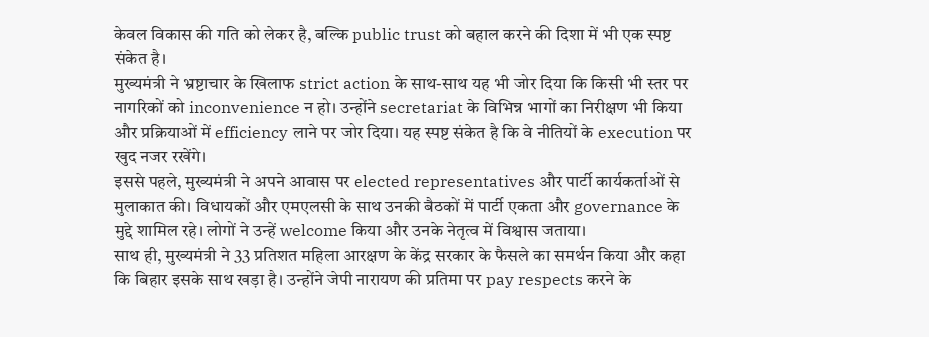केवल विकास की गति को लेकर है, बल्कि public trust को बहाल करने की दिशा में भी एक स्पष्ट संकेत है।
मुख्यमंत्री ने भ्रष्टाचार के खिलाफ strict action के साथ-साथ यह भी जोर दिया कि किसी भी स्तर पर नागरिकों को inconvenience न हो। उन्होंने secretariat के विभिन्न भागों का निरीक्षण भी किया और प्रक्रियाओं में efficiency लाने पर जोर दिया। यह स्पष्ट संकेत है कि वे नीतियों के execution पर खुद नजर रखेंगे।
इससे पहले, मुख्यमंत्री ने अपने आवास पर elected representatives और पार्टी कार्यकर्ताओं से मुलाकात की। विधायकों और एमएलसी के साथ उनकी बैठकों में पार्टी एकता और governance के मुद्दे शामिल रहे। लोगों ने उन्हें welcome किया और उनके नेतृत्व में विश्वास जताया।
साथ ही, मुख्यमंत्री ने 33 प्रतिशत महिला आरक्षण के केंद्र सरकार के फैसले का समर्थन किया और कहा कि बिहार इसके साथ खड़ा है। उन्होंने जेपी नारायण की प्रतिमा पर pay respects करने के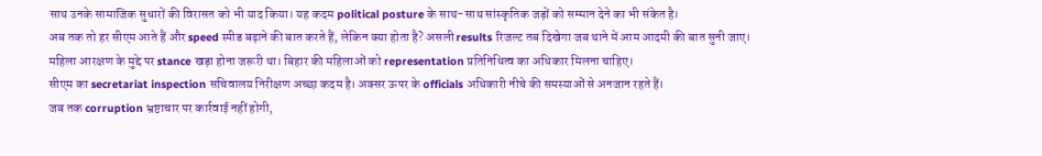साथ उनके सामाजिक सुधारों की विरासत को भी याद किया। यह कदम political posture के साथ-साथ सांस्कृतिक जड़ों को सम्मान देने का भी संकेत है।
अब तक तो हर सीएम आते हैं और speed स्पीड बढ़ाने की बात करते हैं, लेकिन क्या होता है? असली results रिजल्ट तब दिखेगा जब थाने में आम आदमी की बात सुनी जाए।
महिला आरक्षण के मुद्दे पर stance खड़ा होना जरूरी था। बिहार की महिलाओं को representation प्रतिनिधित्व का अधिकार मिलना चाहिए।
सीएम का secretariat inspection सचिवालय निरीक्षण अच्छा कदम है। अक्सर ऊपर के officials अधिकारी नीचे की समस्याओं से अनजान रहते हैं।
जब तक corruption भ्रष्टाचार पर कार्रवाई नहीं होगी,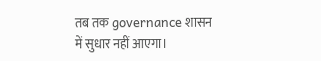तब तक governance शासन में सुधार नहीं आएगा।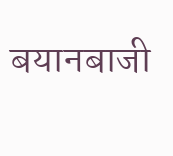बयानबाजी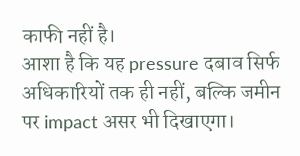काफी नहीं है।
आशा है कि यह pressure दबाव सिर्फ अधिकारियों तक ही नहीं, बल्कि जमीन पर impact असर भी दिखाएगा।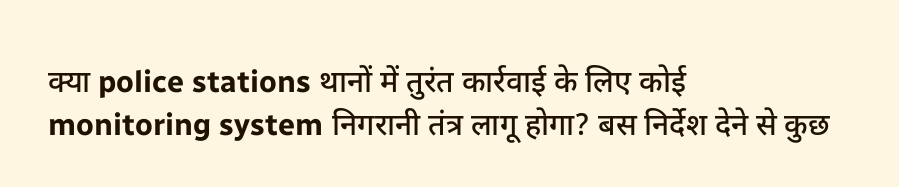क्या police stations थानों में तुरंत कार्रवाई के लिए कोई monitoring system निगरानी तंत्र लागू होगा? बस निर्देश देने से कुछ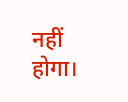नहीं होगा।